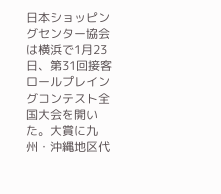日本ショッピングセンター協会は横浜で1月23日、第31回接客ロールプレイングコンテスト全国大会を開いた。大賞に九州・沖縄地区代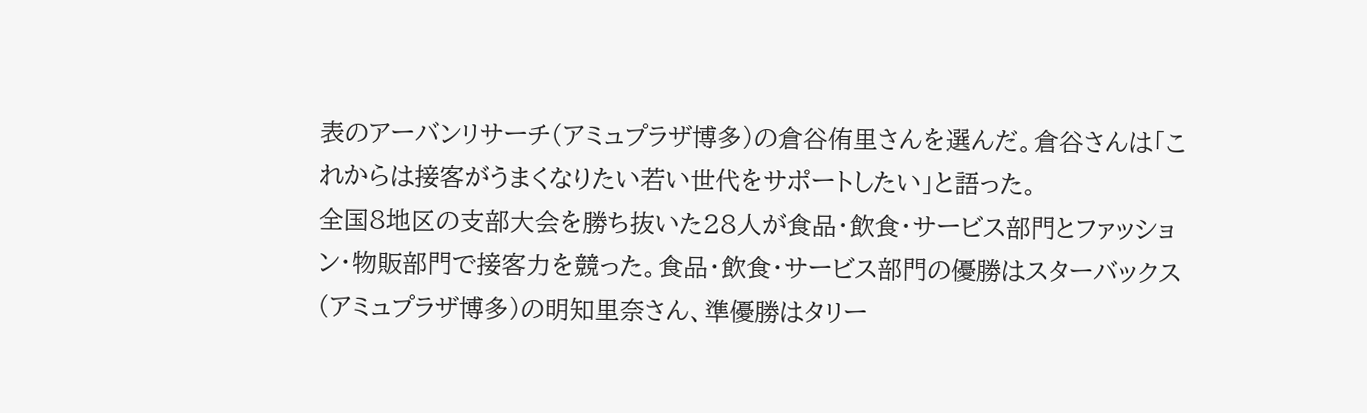表のアーバンリサーチ(アミュプラザ博多)の倉谷侑里さんを選んだ。倉谷さんは「これからは接客がうまくなりたい若い世代をサポートしたい」と語った。
全国8地区の支部大会を勝ち抜いた28人が食品・飲食・サービス部門とファッション・物販部門で接客力を競った。食品・飲食・サービス部門の優勝はスターバックス(アミュプラザ博多)の明知里奈さん、準優勝はタリー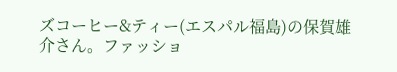ズコーヒー&ティー(エスパル福島)の保賀雄介さん。ファッショ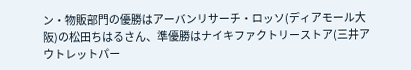ン・物販部門の優勝はアーバンリサーチ・ロッソ(ディアモール大阪)の松田ちはるさん、準優勝はナイキファクトリーストア(三井アウトレットパー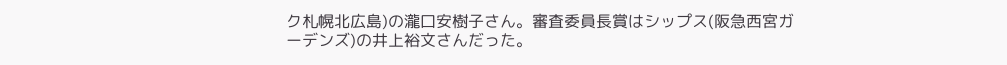ク札幌北広島)の瀧口安樹子さん。審査委員長賞はシップス(阪急西宮ガーデンズ)の井上裕文さんだった。